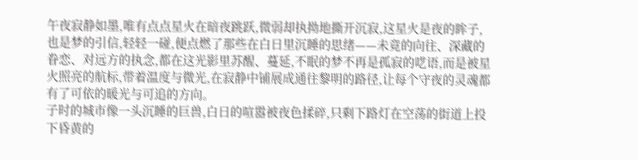午夜寂静如墨,唯有点点星火在暗夜跳跃,微弱却执拗地撕开沉寂,这星火是夜的眸子,也是梦的引信,轻轻一碰,便点燃了那些在白日里沉睡的思绪——未竟的向往、深藏的眷恋、对远方的执念,都在这光影里苏醒、蔓延,不眠的梦不再是孤寂的呓语,而是被星火照亮的航标,带着温度与微光,在寂静中铺展成通往黎明的路径,让每个守夜的灵魂都有了可依的暖光与可追的方向。
子时的城市像一头沉睡的巨兽,白日的喧嚣被夜色揉碎,只剩下路灯在空荡的街道上投下昏黄的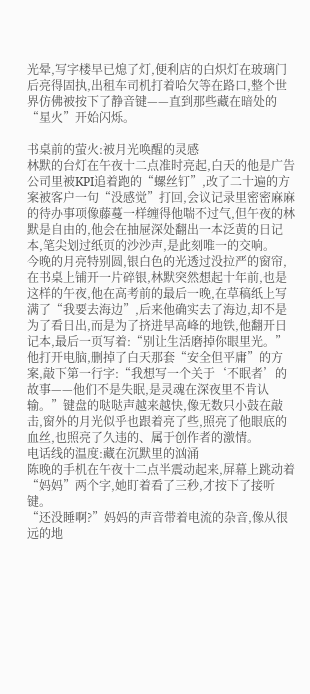光晕,写字楼早已熄了灯,便利店的白炽灯在玻璃门后亮得固执,出租车司机打着哈欠等在路口,整个世界仿佛被按下了静音键——直到那些藏在暗处的“星火”开始闪烁。

书桌前的萤火:被月光唤醒的灵感
林默的台灯在午夜十二点准时亮起,白天的他是广告公司里被KPI追着跑的“螺丝钉”,改了二十遍的方案被客户一句“没感觉”打回,会议记录里密密麻麻的待办事项像藤蔓一样缠得他喘不过气,但午夜的林默是自由的,他会在抽屉深处翻出一本泛黄的日记本,笔尖划过纸页的沙沙声,是此刻唯一的交响。
今晚的月亮特别圆,银白色的光透过没拉严的窗帘,在书桌上铺开一片碎银,林默突然想起十年前,也是这样的午夜,他在高考前的最后一晚,在草稿纸上写满了“我要去海边”,后来他确实去了海边,却不是为了看日出,而是为了挤进早高峰的地铁,他翻开日记本,最后一页写着:“别让生活磨掉你眼里光。”
他打开电脑,删掉了白天那套“安全但平庸”的方案,敲下第一行字:“我想写一个关于‘不眠者’的故事——他们不是失眠,是灵魂在深夜里不肯认输。”键盘的哒哒声越来越快,像无数只小鼓在敲击,窗外的月光似乎也跟着亮了些,照亮了他眼底的血丝,也照亮了久违的、属于创作者的激情。
电话线的温度:藏在沉默里的汹涌
陈晚的手机在午夜十二点半震动起来,屏幕上跳动着“妈妈”两个字,她盯着看了三秒,才按下了接听键。
“还没睡啊?”妈妈的声音带着电流的杂音,像从很远的地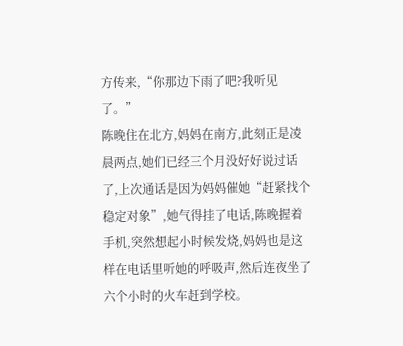方传来,“你那边下雨了吧?我听见了。”
陈晚住在北方,妈妈在南方,此刻正是凌晨两点,她们已经三个月没好好说过话了,上次通话是因为妈妈催她“赶紧找个稳定对象”,她气得挂了电话,陈晚握着手机,突然想起小时候发烧,妈妈也是这样在电话里听她的呼吸声,然后连夜坐了六个小时的火车赶到学校。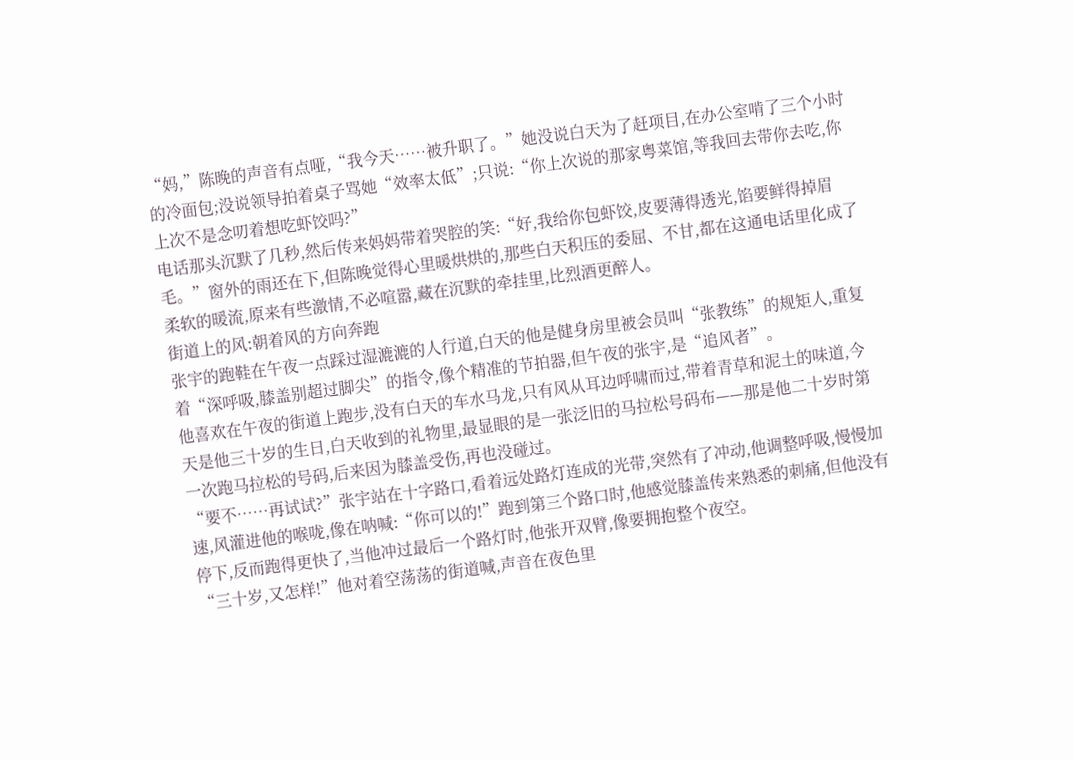“妈,”陈晚的声音有点哑,“我今天……被升职了。”她没说白天为了赶项目,在办公室啃了三个小时的冷面包;没说领导拍着桌子骂她“效率太低”;只说:“你上次说的那家粤菜馆,等我回去带你去吃,你上次不是念叨着想吃虾饺吗?”
电话那头沉默了几秒,然后传来妈妈带着哭腔的笑:“好,我给你包虾饺,皮要薄得透光,馅要鲜得掉眉毛。”窗外的雨还在下,但陈晚觉得心里暖烘烘的,那些白天积压的委屈、不甘,都在这通电话里化成了柔软的暖流,原来有些激情,不必喧嚣,藏在沉默的牵挂里,比烈酒更醉人。
街道上的风:朝着风的方向奔跑
张宇的跑鞋在午夜一点踩过湿漉漉的人行道,白天的他是健身房里被会员叫“张教练”的规矩人,重复着“深呼吸,膝盖别超过脚尖”的指令,像个精准的节拍器,但午夜的张宇,是“追风者”。
他喜欢在午夜的街道上跑步,没有白天的车水马龙,只有风从耳边呼啸而过,带着青草和泥土的味道,今天是他三十岁的生日,白天收到的礼物里,最显眼的是一张泛旧的马拉松号码布——那是他二十岁时第一次跑马拉松的号码,后来因为膝盖受伤,再也没碰过。
“要不……再试试?”张宇站在十字路口,看着远处路灯连成的光带,突然有了冲动,他调整呼吸,慢慢加速,风灌进他的喉咙,像在呐喊:“你可以的!”跑到第三个路口时,他感觉膝盖传来熟悉的刺痛,但他没有停下,反而跑得更快了,当他冲过最后一个路灯时,他张开双臂,像要拥抱整个夜空。
“三十岁,又怎样!”他对着空荡荡的街道喊,声音在夜色里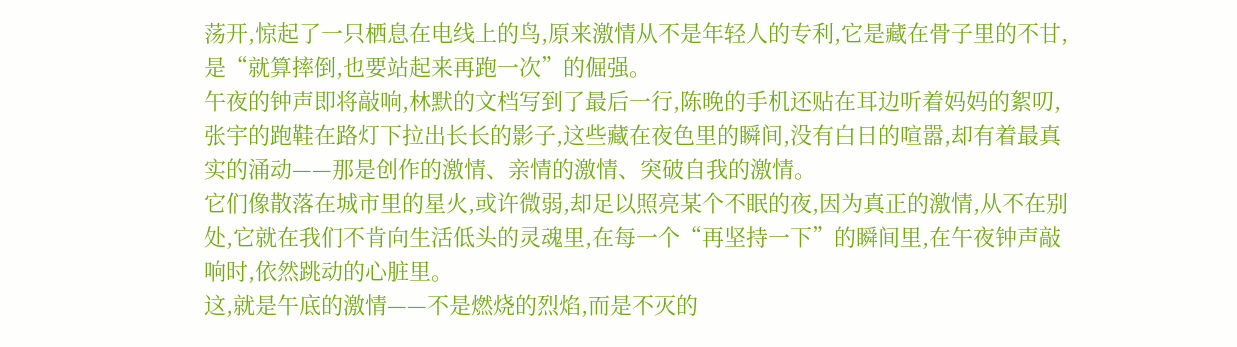荡开,惊起了一只栖息在电线上的鸟,原来激情从不是年轻人的专利,它是藏在骨子里的不甘,是“就算摔倒,也要站起来再跑一次”的倔强。
午夜的钟声即将敲响,林默的文档写到了最后一行,陈晚的手机还贴在耳边听着妈妈的絮叨,张宇的跑鞋在路灯下拉出长长的影子,这些藏在夜色里的瞬间,没有白日的喧嚣,却有着最真实的涌动——那是创作的激情、亲情的激情、突破自我的激情。
它们像散落在城市里的星火,或许微弱,却足以照亮某个不眠的夜,因为真正的激情,从不在别处,它就在我们不肯向生活低头的灵魂里,在每一个“再坚持一下”的瞬间里,在午夜钟声敲响时,依然跳动的心脏里。
这,就是午底的激情——不是燃烧的烈焰,而是不灭的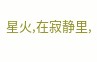星火,在寂静里,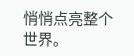悄悄点亮整个世界。